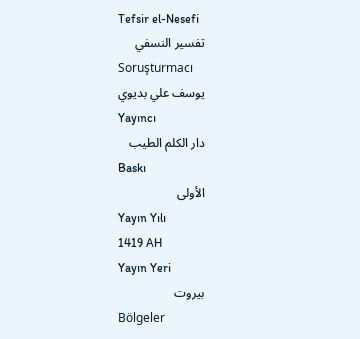Tefsir el-Nesefi
تفسير النسفي
Soruşturmacı
يوسف علي بديوي
Yayıncı
دار الكلم الطيب
Baskı
الأولى
Yayın Yılı
1419 AH
Yayın Yeri
بيروت
Bölgeler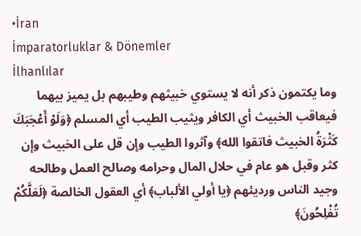•İran
İmparatorluklar & Dönemler
İlhanlılar
وما يكتمون ذكر أنه لا يستوي خبيثهم وطيبهم بل يميز بيهما فيعاقب الخبيث أي الكافر ويثيب الطيب أي المسلم ﴿وَلَوْ أَعْجَبَكَ كَثْرَةُ الخبيث فاتقوا الله﴾ وآثروا الطيب وإن قل على الخبيث وإن كثر وقبل هو عام في حلال المال وحرامه وصالح العمل وطالحه وجيد الناس ورديئهم ﴿يا أولي الألباب﴾ أي العقول الخالصة ﴿لَعَلَّكُمْ تُفْلِحُونَ﴾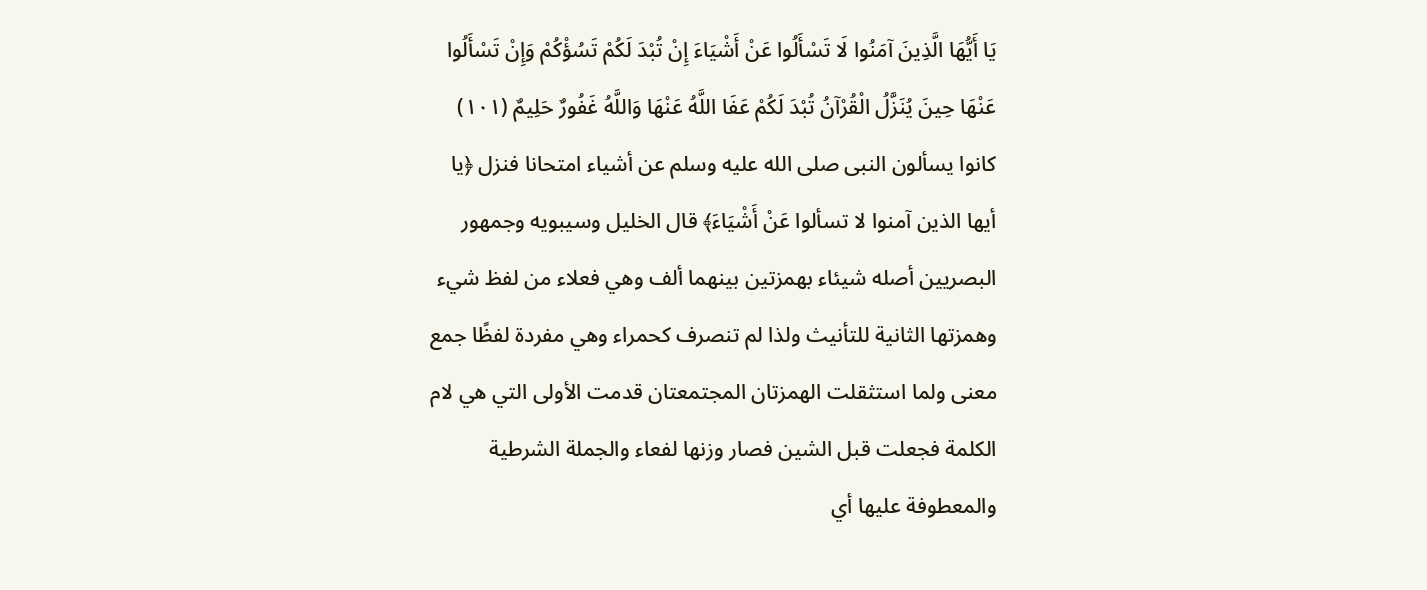يَا أَيُّهَا الَّذِينَ آمَنُوا لَا تَسْأَلُوا عَنْ أَشْيَاءَ إِنْ تُبْدَ لَكُمْ تَسُؤْكُمْ وَإِنْ تَسْأَلُوا عَنْهَا حِينَ يُنَزَّلُ الْقُرْآنُ تُبْدَ لَكُمْ عَفَا اللَّهُ عَنْهَا وَاللَّهُ غَفُورٌ حَلِيمٌ (١٠١)
كانوا يسألون النبى صلى الله عليه وسلم عن أشياء امتحانا فنزل ﴿يا أيها الذين آمنوا لا تسألوا عَنْ أَشْيَاءَ﴾ قال الخليل وسيبويه وجمهور البصريين أصله شيئاء بهمزتين بينهما ألف وهي فعلاء من لفظ شيء وهمزتها الثانية للتأنيث ولذا لم تنصرف كحمراء وهي مفردة لفظًا جمع معنى ولما استثقلت الهمزتان المجتمعتان قدمت الأولى التي هي لام الكلمة فجعلت قبل الشين فصار وزنها لفعاء والجملة الشرطية والمعطوفة عليها أي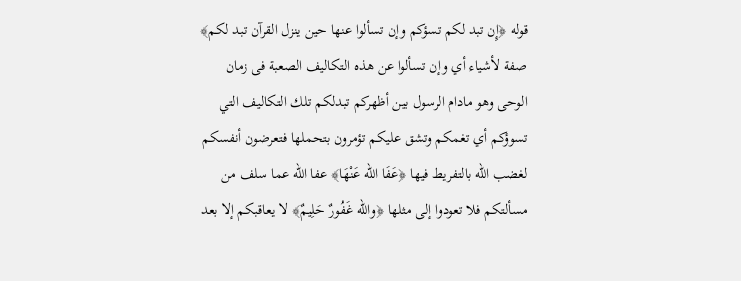قوله ﴿إِن تبد لكم تسؤكم وإن تسألوا عنها حين ينزل القرآن تبد لكم﴾
صفة لأشياء أي وإن تسألوا عن هذه التكاليف الصعبة فى زمان الوحى وهو مادام الرسول بين أظهركم تبدلكم تلك التكاليف التي تسوؤكم أي تغمكم وتشق عليكم تؤمرون بتحملها فتعرضون أنفسكم لغضب الله بالتفريط فيها ﴿عَفَا الله عَنْهَا﴾ عفا الله عما سلف من مسألتكم فلا تعودوا إلى مثلها ﴿والله غَفُورٌ حَلِيمٌ﴾ لا يعاقبكم إلا بعد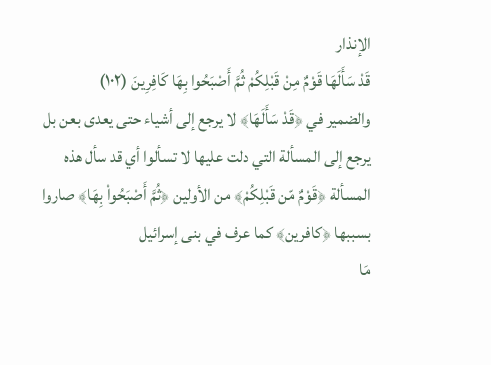الإنذار
قَدْ سَأَلَهَا قَوْمٌ مِنْ قَبْلِكُمْ ثُمَّ أَصْبَحُوا بِهَا كَافِرِينَ (١٠٢)
والضمير في ﴿قَدْ سَأَلَهَا﴾ لا يرجع إلى أشياء حتى يعدى بعن بل يرجع إلى المسألة التي دلت عليها لا تسألوا أي قد سأل هذه المسألة ﴿قَوْمٌ مّن قَبْلِكُمْ﴾ من الأولين ﴿ثُمَّ أَصْبَحُواْ بِهَا﴾ صاروا بسببها ﴿كافرين﴾ كما عرف في بنى إسرائيل
مَا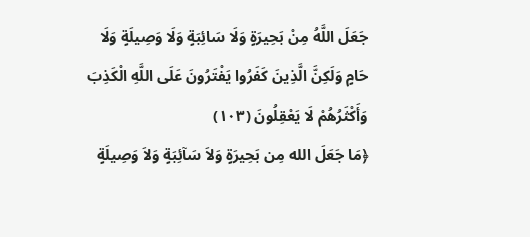جَعَلَ اللَّهُ مِنْ بَحِيرَةٍ وَلَا سَائِبَةٍ وَلَا وَصِيلَةٍ وَلَا حَامٍ وَلَكِنَّ الَّذِينَ كَفَرُوا يَفْتَرُونَ عَلَى اللَّهِ الْكَذِبَ وَأَكْثَرُهُمْ لَا يَعْقِلُونَ (١٠٣)
﴿مَا جَعَلَ الله مِن بَحِيرَةٍ وَلاَ سَآئِبَةٍ وَلاَ وَصِيلَةٍ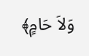وَلاَ حَامٍ﴾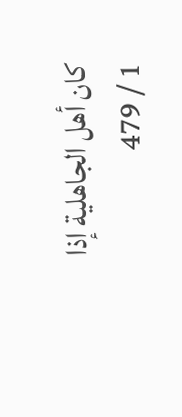كان أهل الجاهلية إذا
1 / 479